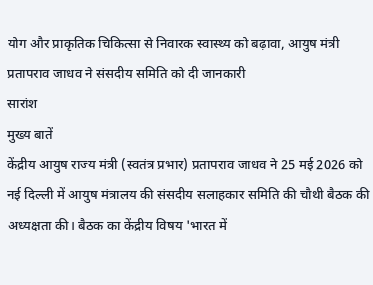योग और प्राकृतिक चिकित्सा से निवारक स्वास्थ्य को बढ़ावा, आयुष मंत्री प्रतापराव जाधव ने संसदीय समिति को दी जानकारी
सारांश
मुख्य बातें
केंद्रीय आयुष राज्य मंत्री (स्वतंत्र प्रभार) प्रतापराव जाधव ने 25 मई 2026 को नई दिल्ली में आयुष मंत्रालय की संसदीय सलाहकार समिति की चौथी बैठक की अध्यक्षता की। बैठक का केंद्रीय विषय 'भारत में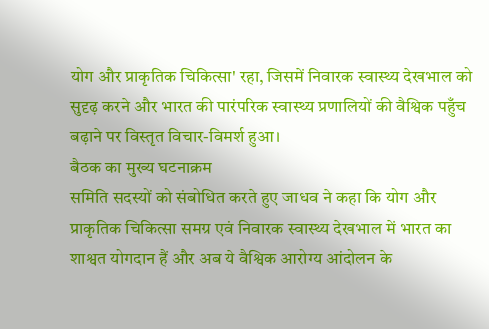योग और प्राकृतिक चिकित्सा' रहा, जिसमें निवारक स्वास्थ्य देखभाल को सुदृढ़ करने और भारत की पारंपरिक स्वास्थ्य प्रणालियों की वैश्विक पहुँच बढ़ाने पर विस्तृत विचार-विमर्श हुआ।
बैठक का मुख्य घटनाक्रम
समिति सदस्यों को संबोधित करते हुए जाधव ने कहा कि योग और प्राकृतिक चिकित्सा समग्र एवं निवारक स्वास्थ्य देखभाल में भारत का शाश्वत योगदान हैं और अब ये वैश्विक आरोग्य आंदोलन के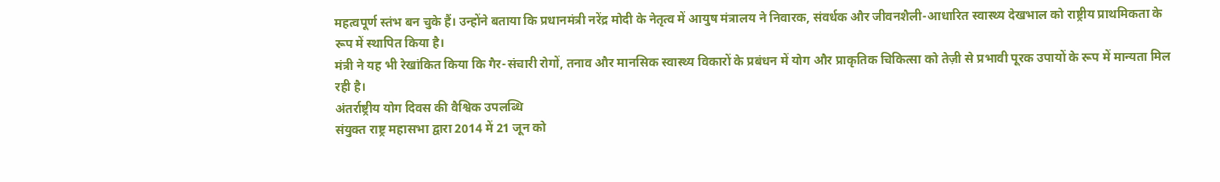महत्वपूर्ण स्तंभ बन चुके हैं। उन्होंने बताया कि प्रधानमंत्री नरेंद्र मोदी के नेतृत्व में आयुष मंत्रालय ने निवारक, संवर्धक और जीवनशैली-आधारित स्वास्थ्य देखभाल को राष्ट्रीय प्राथमिकता के रूप में स्थापित किया है।
मंत्री ने यह भी रेखांकित किया कि गैर-संचारी रोगों, तनाव और मानसिक स्वास्थ्य विकारों के प्रबंधन में योग और प्राकृतिक चिकित्सा को तेज़ी से प्रभावी पूरक उपायों के रूप में मान्यता मिल रही है।
अंतर्राष्ट्रीय योग दिवस की वैश्विक उपलब्धि
संयुक्त राष्ट्र महासभा द्वारा 2014 में 21 जून को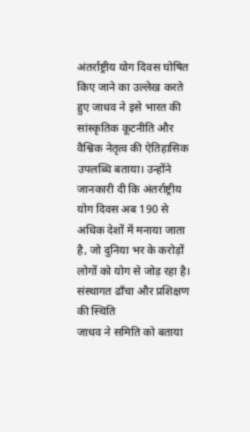अंतर्राष्ट्रीय योग दिवस घोषित किए जाने का उल्लेख करते हुए जाधव ने इसे भारत की सांस्कृतिक कूटनीति और वैश्विक नेतृत्व की ऐतिहासिक उपलब्धि बताया। उन्होंने जानकारी दी कि अंतर्राष्ट्रीय योग दिवस अब 190 से अधिक देशों में मनाया जाता है, जो दुनिया भर के करोड़ों लोगों को योग से जोड़ रहा है।
संस्थागत ढाँचा और प्रशिक्षण की स्थिति
जाधव ने समिति को बताया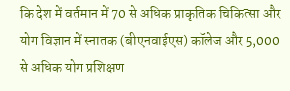कि देश में वर्तमान में 70 से अधिक प्राकृतिक चिकित्सा और योग विज्ञान में स्नातक (बीएनवाईएस) कॉलेज और 5,000 से अधिक योग प्रशिक्षण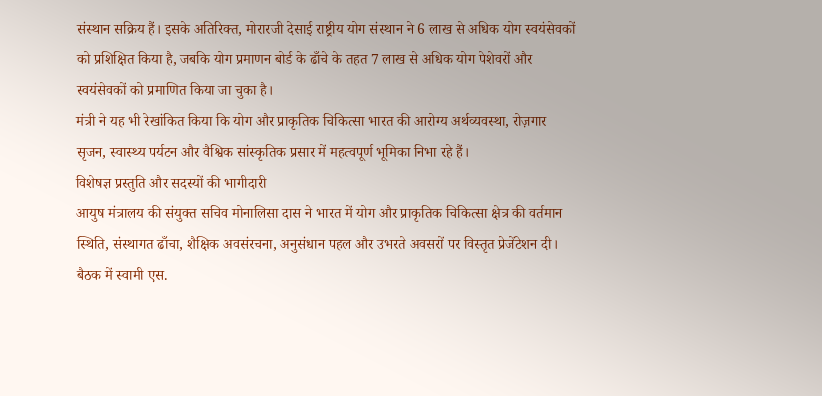संस्थान सक्रिय हैं। इसके अतिरिक्त, मोरारजी देसाई राष्ट्रीय योग संस्थान ने 6 लाख से अधिक योग स्वयंसेवकों को प्रशिक्षित किया है, जबकि योग प्रमाणन बोर्ड के ढाँचे के तहत 7 लाख से अधिक योग पेशेवरों और स्वयंसेवकों को प्रमाणित किया जा चुका है।
मंत्री ने यह भी रेखांकित किया कि योग और प्राकृतिक चिकित्सा भारत की आरोग्य अर्थव्यवस्था, रोज़गार सृजन, स्वास्थ्य पर्यटन और वैश्विक सांस्कृतिक प्रसार में महत्वपूर्ण भूमिका निभा रहे हैं।
विशेषज्ञ प्रस्तुति और सदस्यों की भागीदारी
आयुष मंत्रालय की संयुक्त सचिव मोनालिसा दास ने भारत में योग और प्राकृतिक चिकित्सा क्षेत्र की वर्तमान स्थिति, संस्थागत ढाँचा, शैक्षिक अवसंरचना, अनुसंधान पहल और उभरते अवसरों पर विस्तृत प्रेजेंटेशन दी। बैठक में स्वामी एस.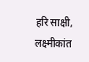हरि साक्षी, लक्ष्मीकांत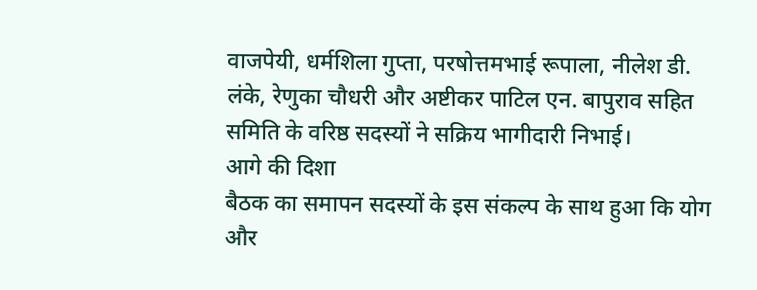वाजपेयी, धर्मशिला गुप्ता, परषोत्तमभाई रूपाला, नीलेश डी. लंके, रेणुका चौधरी और अष्टीकर पाटिल एन. बापुराव सहित समिति के वरिष्ठ सदस्यों ने सक्रिय भागीदारी निभाई।
आगे की दिशा
बैठक का समापन सदस्यों के इस संकल्प के साथ हुआ कि योग और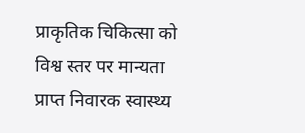प्राकृतिक चिकित्सा को विश्व स्तर पर मान्यता प्राप्त निवारक स्वास्थ्य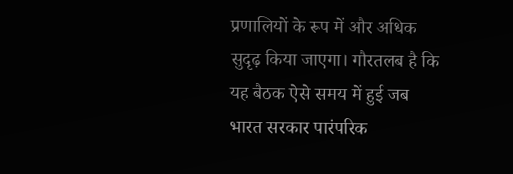प्रणालियों के रूप में और अधिक सुदृढ़ किया जाएगा। गौरतलब है कि यह बैठक ऐसे समय में हुई जब भारत सरकार पारंपरिक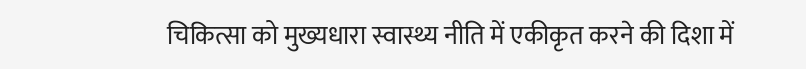चिकित्सा को मुख्यधारा स्वास्थ्य नीति में एकीकृत करने की दिशा में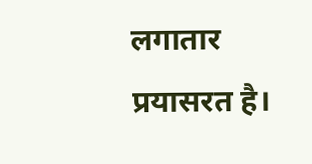लगातार प्रयासरत है।